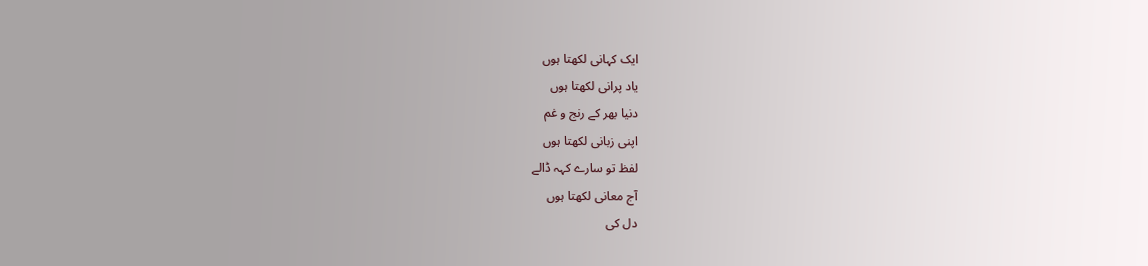ایک کہانی لکھتا ہوں
یاد پرانی لکھتا ہوں
دنیا بھر کے رنج و غم
اپنی زبانی لکھتا ہوں
لفظ تو سارے کہہ ڈالے
آج معانی لکھتا ہوں
دل کی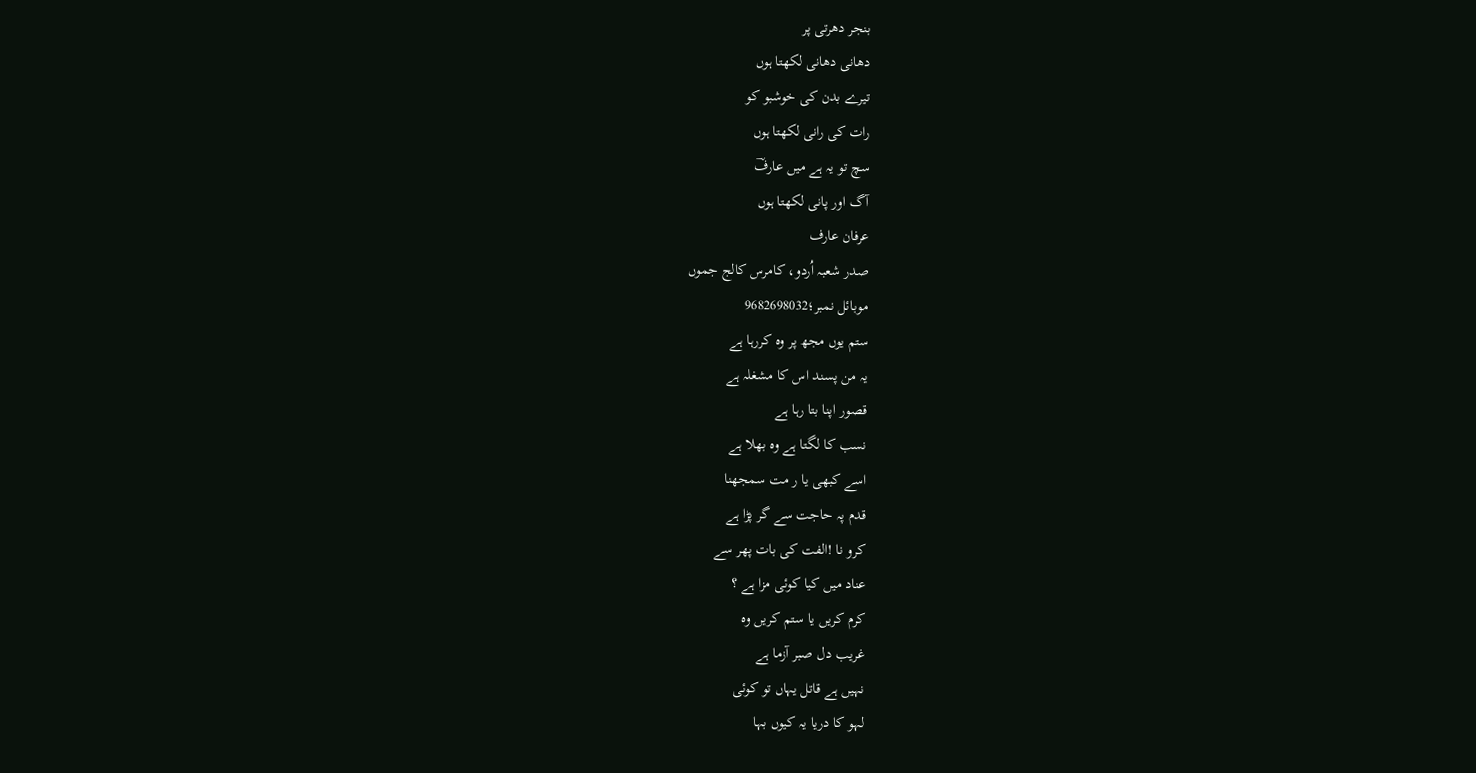بنجر دھرتی پر
دھانی دھانی لکھتا ہوں
تیرے بدن کی خوشبو کو
رات کی رانی لکھتا ہوں
سچ تو یہ ہے میں عارفؔ
آگ اور پانی لکھتا ہوں
عرفان عارف
صدر شعبہ اُردو، کامرس کالج جموں
موبائل نمبر؛9682698032
ستم یوں مجھ پر وہ کررہا ہے
یہ من پسند اس کا مشغلہ ہے
قصور اپنا بتا رہا ہے
نسب کا لگتا ہے وہ بھلا ہے
اسے کبھی یا ر مت سمجھنا
قدم پہ حاجت سے گر پڑا ہے
کرو نا !الفت کی بات پھر سے
عناد میں کیا کوئی مزا ہے ؟
کرم کریں یا ستم کریں وہ
غریب دل صبر آزما ہے
نہیں ہے قاتل یہاں تو کوئی
لہو کا دریا یہ کیوں بہا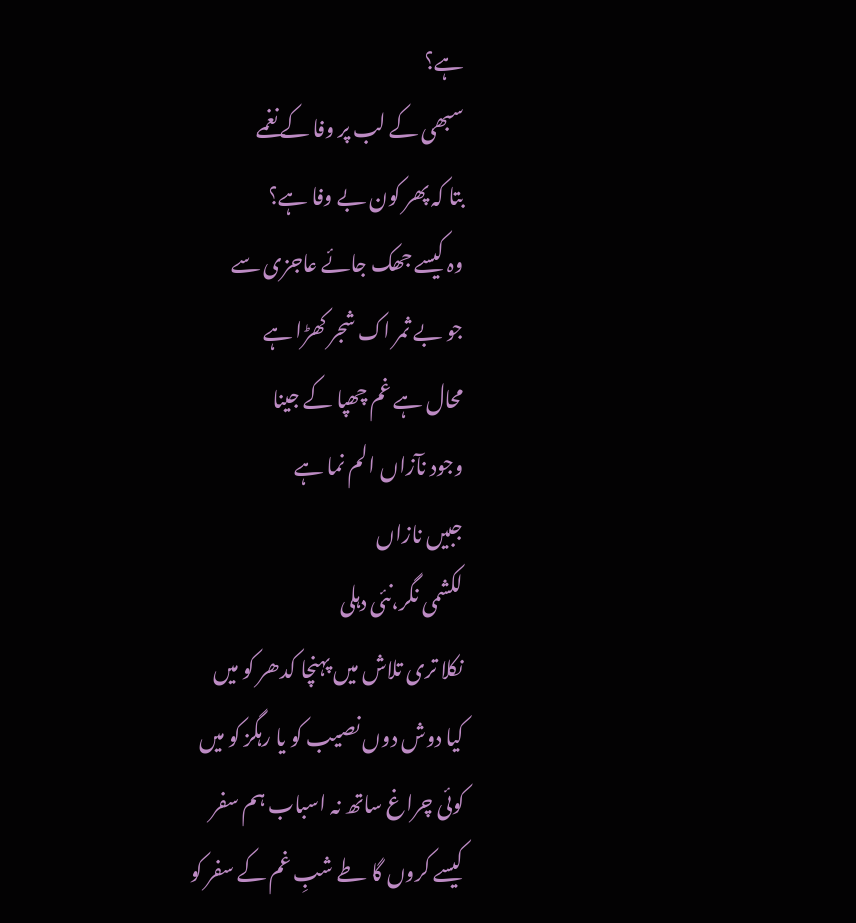ہے؟
سبھی کے لب پر وفا کے نغمے
بتا کہ پھر کون بے وفا ہے؟
وہ کیسے جھک جائے عاجزی سے
جو بے ثمر اک شجر کھڑا ہے
محال ہے غم چھپا کے جینا
وجود نآزاں الم نما ہے
جبیں نازاں
لکشمی نگر،نئی دہلی
نکلا تری تلاش میں پہنچا کدھر کو میں
کیا دوش دوں نصیب کو یا رہگز کو میں
کوئی چراغ ساتھ نہ اسباب ہم سفر
کیسے کروں گا طے شبِ غم کے سفر کو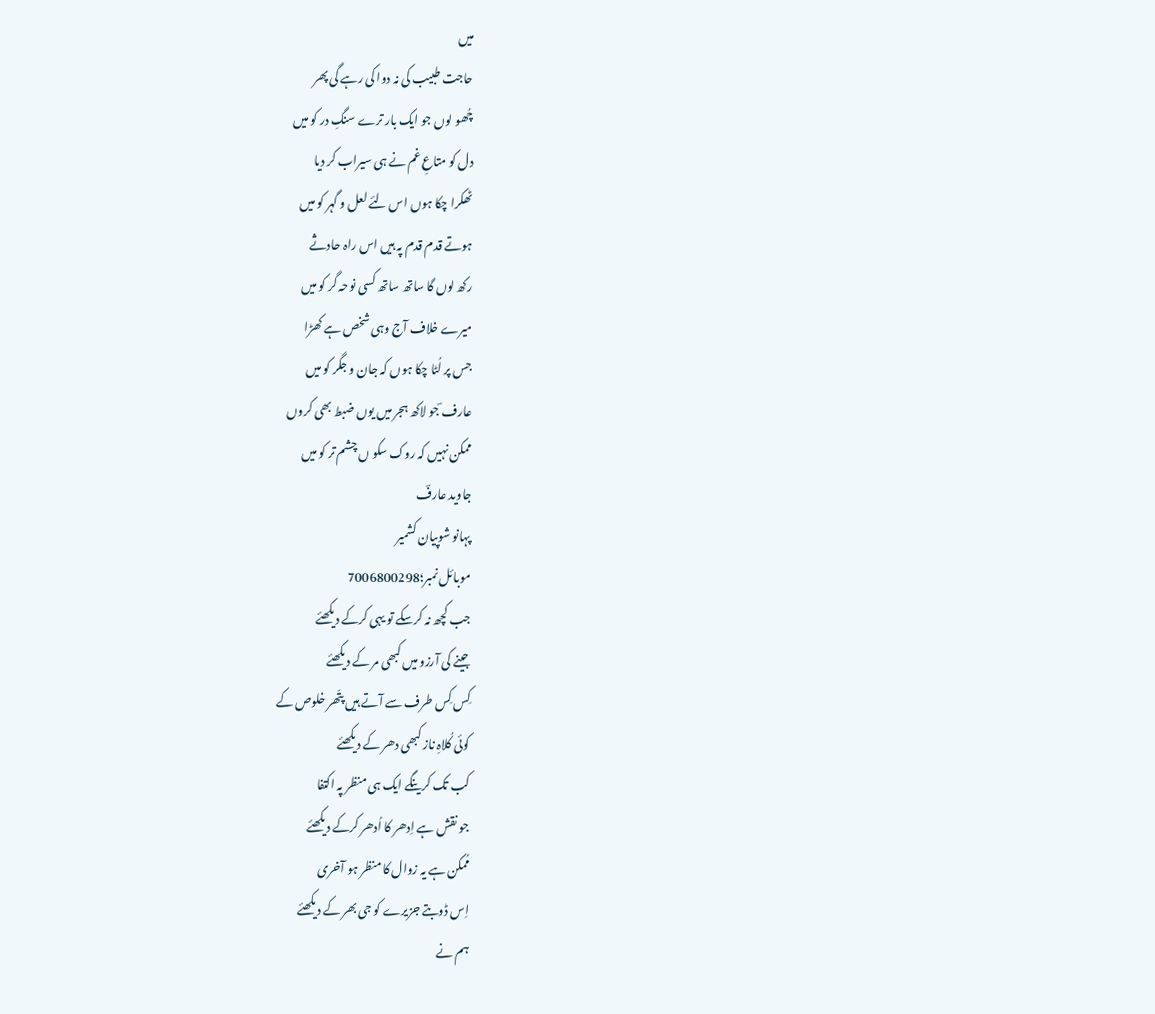میں
حاجت طبیب کی نہ دوا کی رہے گی پھر
چُھو لوں جو ایک بار ترے سنگِ در کو میں
دل کو متاعِ غم نے ہی سیراب کر دیا
ٹھکرا چکا ہوں اس لئے لعل و گہر کو میں
ہوتے قدم قدم پہ ہیں اس راہ حادثے
رکھ لوں گا ساتھ ساتھ کسی نوحہ گر کو میں
میرے خلاف آج وہی شخص ہے کھڑا
جس پر لُٹا چکا ہوں کہ جان و جگر کو میں
عارف ؔجو لاکھ ہجر میں یوں ضبط بھی کروں
ممکن نہیں کہ روک سکو ں چشم تر کو میں
جاوید عارفؔ
پہانو شوپیان کشمیر
موبائل نمبر؛7006800298
جب کچھ نہ کرسکے تو یہی کرکے دیکھئے
جینے کی آرزو میں کبھی مر کے دیکھئے
کِس کِس طرف سے آتے ہیں پتّھر خلوص کے
کوئی کُلاہِ ناز کبھی دھر کے دیکھئے
کب تک کرینگے ایک ہی منظر پہ اکتفا
جو نقش ہے اِدھر کا اُدھر کرکے دیکھئے
مُمکن ہے یہ زوال کا منظر ہو آخری
اِس ڈوبتے جزیرے کو جی بھر کے دیکھئے
ہم نے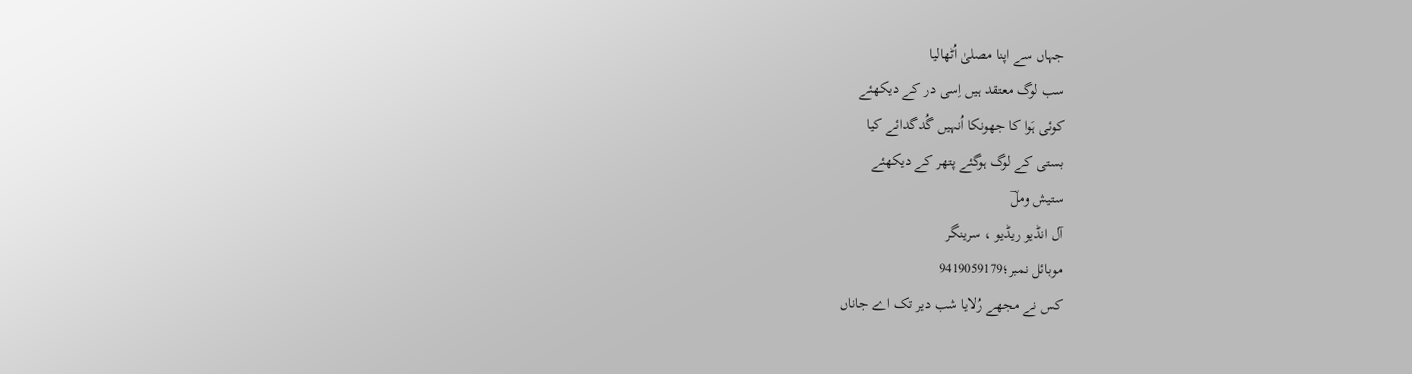جہاں سے اپنا مصلیٰ اُٹھالیا
سب لوگ معتقد ہیں اِسی در کے دیکھئے
کوئی ہَوا کا جھونکا اُنہیں گُدگدائے کیا
بستی کے لوگ ہوگئے پتھر کے دیکھئے
ستیش وملؔ
آل انڈیو ریڈیو ، سرینگر
موبائل نمبر؛9419059179
کس نے مجھے رُلایا شب دیر تک اے جاناں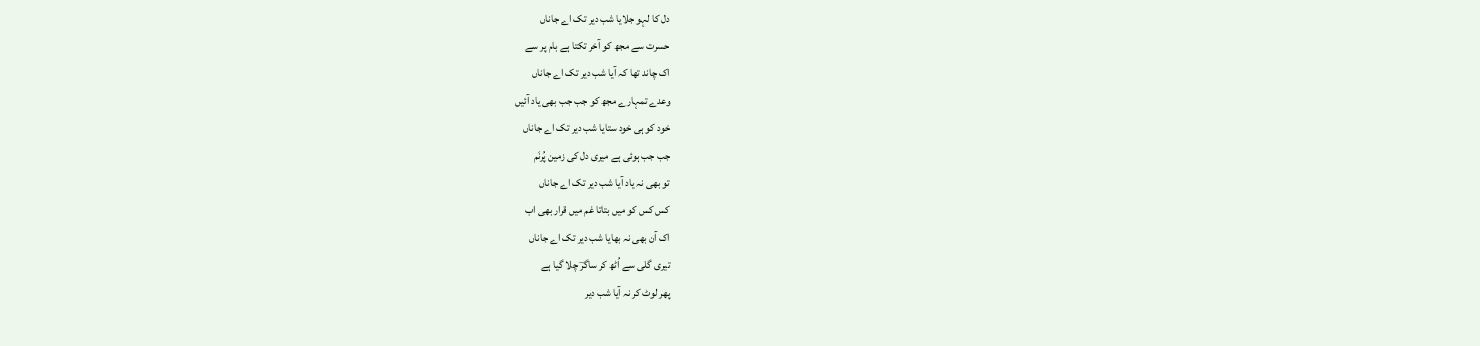دل کا لہو جلایا شب دیر تک اے جاناں
حسرت سے مجھ کو آخر تکتا ہے بام پر سے
اک چاند تھا کہ آیا شب دیر تک اے جاناں
وعدے تمہارے مجھ کو جب جب بھی یاد آئیں
خود کو ہی خود ستایا شب دیر تک اے جاناں
جب جب ہوئی ہے میری دل کی زمین پُرنَم
تو بھی نہ یاد آیا شب دیر تک اے جاناں
کس کس کو میں بتاتا غم میں قرار بھی اب
اک آن بھی نہ بھایا شب دیر تک اے جاناں
تیری گلی سے اُٹھ کر ساگرؔ چلا گیا ہے
پھر لوٹ کر نہ آیا شب دیر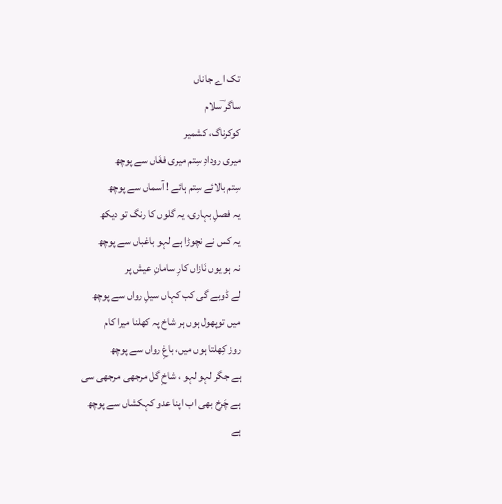تک اے جاناں
ساگر ؔسلام
کوکرناگ، کشمیر
میری رودادِ سِتم میری فغَاں سے پوچھ
سِتم بالائے سِتم ہائے ! آسماں سے پوچھ
یہ فصلِ بہاری، یہ گلوں کا رنگ تو دیکھ
یہ کس نے نچوڑا ہے لہو باغباں سے پوچھ
نہ ہو یوں نَازاں کارِ سامانِ عیش پر
لے ڈوبے گی کب کہاں سیلِ رواں سے پوچھ
میں توپھول ہوں ہر شاخ پہ کھلنا میرا کام
روز کِھلتا ہوں میں، باغِ رواں سے پوچھ
ہے جگر لہو لہو ، شاخِ گل مرجھی مرجھی سی
ہے چَرخ بھی اب اپنا عدو کہکشاں سے پوچھ
ہے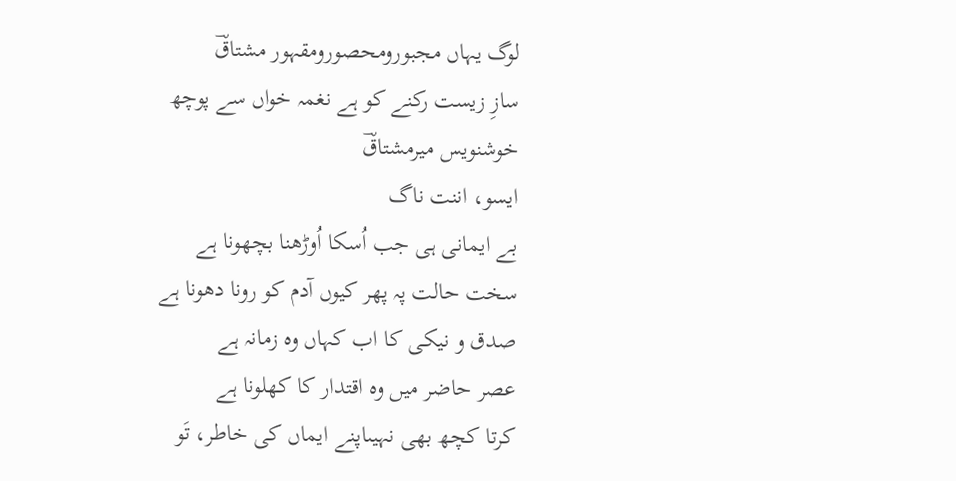لوگ یہاں مجبورومحصورومقہور مشتاقؔ
سازِ زیست رکنے کو ہے نغمہ خواں سے پوچھ
خوشنویس میرمشتاقؔ
ایسو، اننت ناگ
بے ایمانی ہی جب اُسکا اُوڑھنا بچھونا ہے
سخت حالت پہ پھر کیوں آدم کو رونا دھونا ہے
صدق و نیکی کا اب کہاں وہ زمانہ ہے
عصر حاضر میں وہ اقتدار کا کھلونا ہے
کرتا کچھ بھی نہیںاپنے ایماں کی خاطر، تَو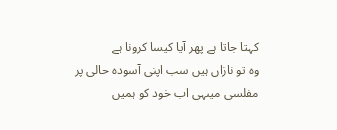کہتا جاتا ہے پھر آیا کیسا کرونا ہے
وہ تو نازاں ہیں سب اپنی آسودہ حالی پر
مفلسی میںہی اب خود کو ہمیں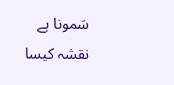سَمونا ہے
نقشہ کیسا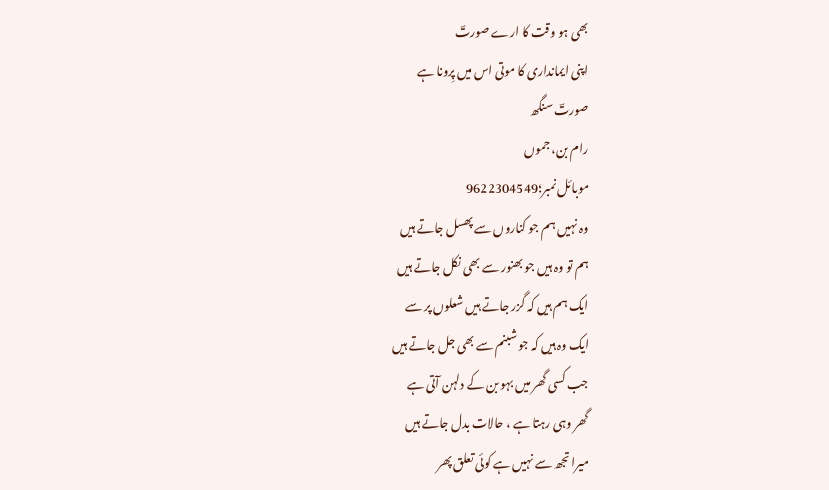بھی ہو وقت کا ارے صورتؔ
اپنی ایمانداری کا موتی اس میں پِرونا ہے
صورتؔ سنگھ
رام بن، جموں
موبائل نمبر؛9622304549
وہ نہیں ہم جو کناروں سے پھسل جاتے ہیں
ہم تو وہ ہیں جو بھنور سے بھی نکل جاتے ہیں
ایک ہم ہیں کہ گزر جاتے ہیں شعلوں پر سے
ایک وہ ہیں کہ جو شبنم سے بھی جل جاتے ہیں
جب کسی گھر میں بہو بن کے دلہن آتی ہے
گھر وہی رہتا ہے ، حالات بدل جاتے ہیں
میرا تجھ سے نہیں ہے کوئی تعلق پھر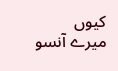کیوں
میرے آنسو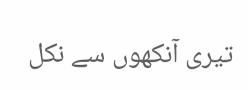تیری آنکھوں سے نکل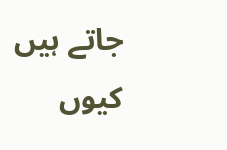جاتے ہیں
کیوں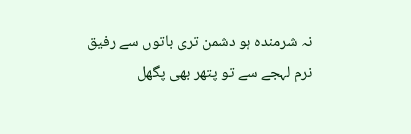نہ شرمندہ ہو دشمن تری باتوں سے رفیق
نرم لہجے سے تو پتھر بھی پگھل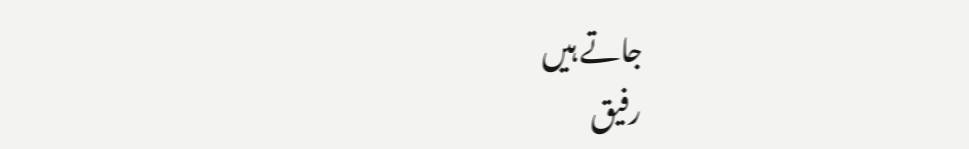جاتے ہیں
رفیق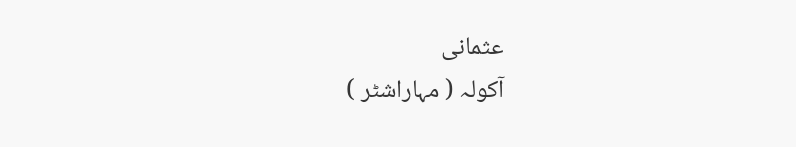عثمانی
آکولہ ( مہاراشٹر )